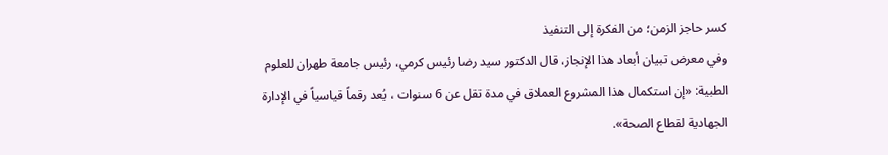كسر حاجز الزمن؛ من الفكرة إلى التنفيذ
وفي معرض تبيان أبعاد هذا الإنجاز، قال الدكتور سيد رضا رئيس كرمي، رئيس جامعة طهران للعلوم الطبية: «إن استكمال هذا المشروع العملاق في مدة تقل عن 6 سنوات ، يُعد رقماً قياسياً في الإدارة الجهادية لقطاع الصحة».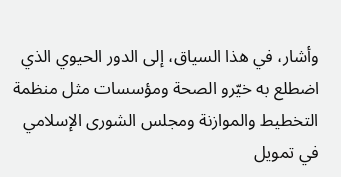وأشار، في هذا السياق، إلى الدور الحيوي الذي اضطلع به خيّرو الصحة ومؤسسات مثل منظمة التخطيط والموازنة ومجلس الشورى الإسلامي في تمويل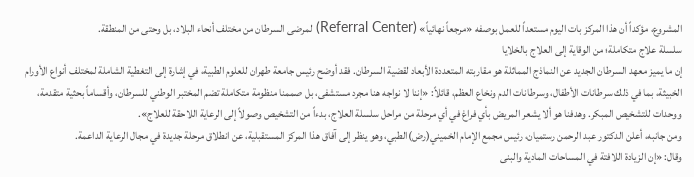المشروع، مؤكداً أن هذا المركز بات اليوم مستعداً للعمل بوصفه «مرجعاً نهائياً» (Referral Center) لمرضى السرطان من مختلف أنحاء البلاد، بل وحتى من المنطقة.
سلسلة علاج متكاملة؛ من الوقاية إلى العلاج بالخلايا
إن ما يميز معهد السرطان الجديد عن النماذج المماثلة هو مقاربته المتعددة الأبعاد لقضية السرطان. فقد أوضح رئيس جامعة طهران للعلوم الطبية، في إشارة إلى التغطية الشاملة لمختلف أنواع الأورام الخبيثة، بما في ذلك سرطانات الأطفال، وسرطانات الدم ونخاع العظم، قائلاً: «إننا لا نواجه هنا مجرد مستشفى، بل صممنا منظومة متكاملة تضم المختبر الوطني للسرطان، وأقساماً بحثية متقدمة، ووحدات للتشخيص المبكر. وهدفنا هو ألا يشعر المريض بأي فراغ في أي مرحلة من مراحل سلسلة العلاج، بدءاً من التشخيص وصولاً إلى الرعاية اللاحقة للعلاج».
ومن جانبه، أعلن الدكتور عبد الرحمن رستميان، رئيس مجمع الإمام الخميني(رض)الطبي، وهو ينظر إلى آفاق هذا المركز المستقبلية، عن انطلاق مرحلة جديدة في مجال الرعاية الداعمة.
وقال: «إن الزيادة اللافتة في المساحات المادية والبنى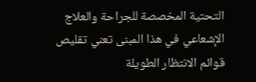التحتية المخصصة للجراحة والعلاج الإشعاعي في هذا المبنى تعني تقليص قوائم الانتظار الطويلة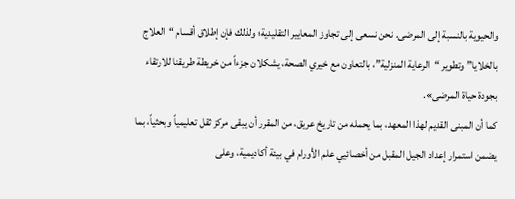والحيوية بالنسبة إلى المرضى. نحن نسعى إلى تجاوز المعايير التقليدية؛ ولذلك فإن إطلاق أقسام “العلاج بالخلايا” وتطوير “الرعاية المنزلية”، بالتعاون مع خيري الصحة، يشكلان جزءاً من خريطة طريقنا للارتقاء بجودة حياة المرضى».
كما أن المبنى القديم لهذا المعهد، بما يحمله من تاريخ عريق، من المقرر أن يبقى مركز ثقل تعليمياً وبحثياً، بما يضمن استمرار إعداد الجيل المقبل من أخصائيي علم الأورام في بيئة أكاديمية، وعلى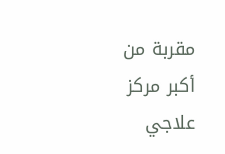مقربة من أكبر مركز علاجي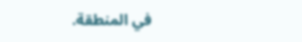في المنطقة.